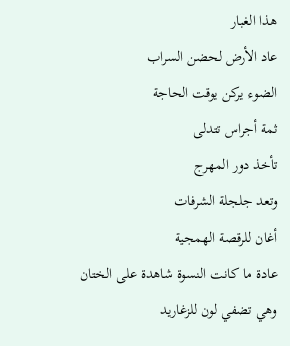هذا الغبار
عاد الأرض لحضن السراب
الضوء يركن يوقت الحاجة
ثمة أجراس تتدلى
تأخذ دور المهرج
وتعد جلجلة الشرفات
أغان للرقصة الهمجية
عادة ما كانت النسوة شاهدة على الختان
وهي تضفي لون للزغاريد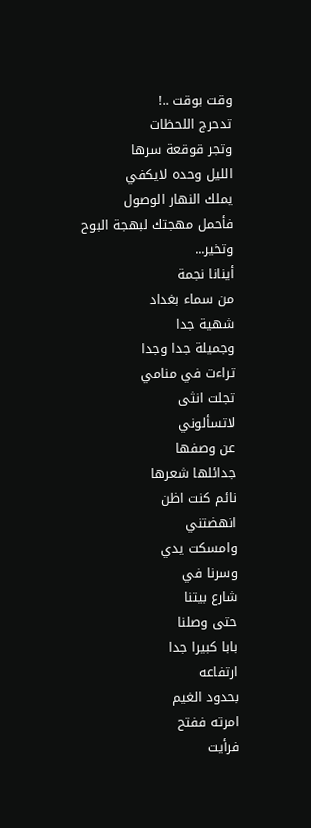وقت بوقت ..!
تدحرج اللحظات
وتجر قوقعة سرها
الليل وحده لايكفي
يملك النهار الوصول
فأحمل مهجتك لبهجة البوح
وتخير...
أينانا نجمة
من سماء بغداد
شهية جدا
وجميلة جدا وجدا
تراءت في منامي
تجلت انثى
لاتسألوني
عن وصفها
جدائلها شعرها
نائم كنت اظن
انهضتني
وامسكت يدي
وسرنا في
شارع بيتنا
حتى وصلنا
بابا كبيرا جدا
ارتفاعه
بحدود الغيم
امرته ففتح
فرأيت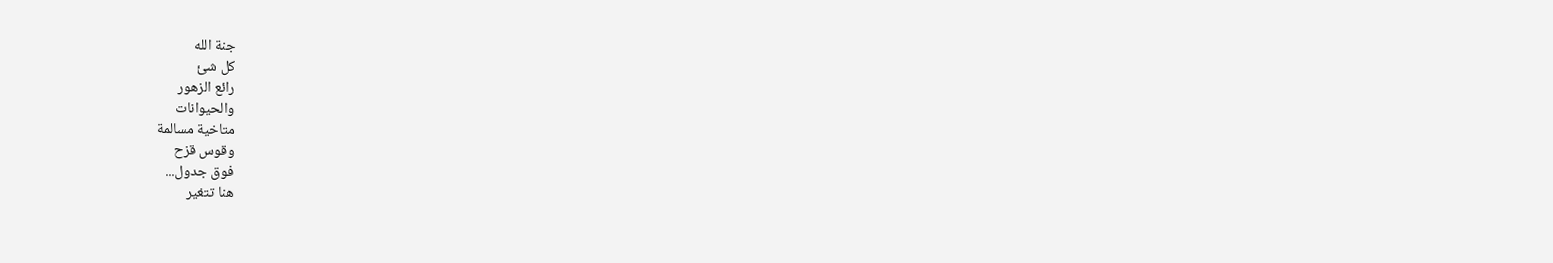جنة الله
كل شئ
رائع الزهور
والحيوانات
متاخية مسالمة
وقوس قزح
فوق جدول...
هنا تتغير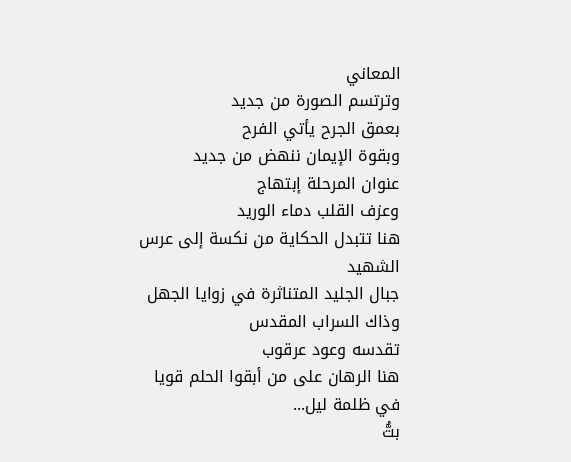المعاني
وترتسم الصورة من جديد
بعمق الجرح يأتي الفرح
وبقوة الإيمان ننهض من جديد
عنوان المرحلة إبتهاج
وعزف القلب دماء الوريد
هنا تتبدل الحكاية من نكسة إلى عرس الشهيد
جبال الجليد المتناثرة في زوايا الجهل
وذاك السراب المقدس
تقدسه وعود عرقوب
هنا الرهان على من أبقوا الحلم قويا
في ظلمة ليل...
بتُّ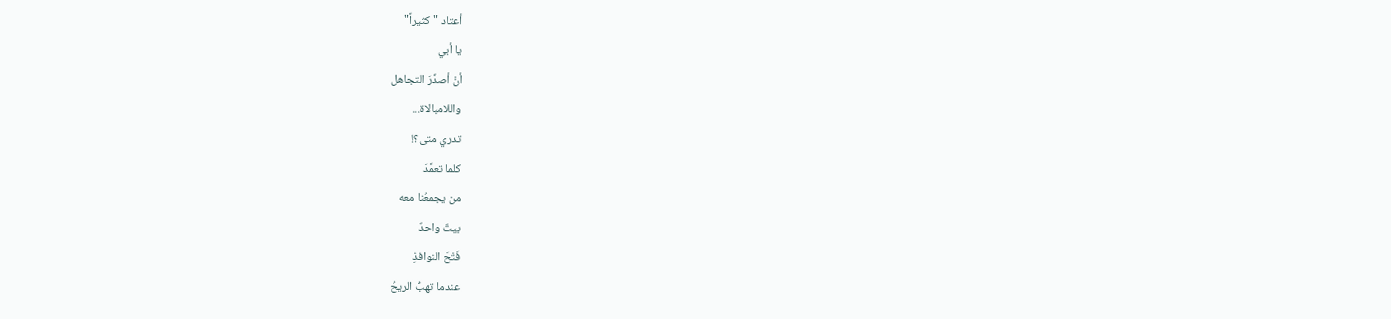أعتاد "كثيراً"
يا أبي
أنْ أصدِّرَ التجاهل
واللامبالاة...
تدري متى؟!
كلما تعمَّدَ
من يجمعُنا معه
بيتٌ واحدٌ
فَتْحَ النوافذِ
عندما تهبُّ الريحُ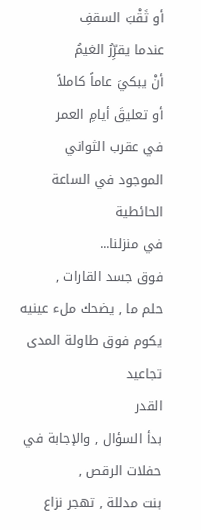أو ثَقْبَ السقفِ
عندما يقرِّرُ الغيمُ
أنْ يبكيَ عاماً كاملاً
أو تعليقَ أيامِ العمر
في عقرب الثواني
الموجود في الساعة
الحائطية
في منزلنا...
فوق جسد القارات ,
حلم ما , يضحك ملء عينيه
يكوم فوق طاولة المدى
تجاعيد
القدر
بدأ السؤال , والإجابة في حفلات الرقص ,
بنت مدللة , تهجر نزاع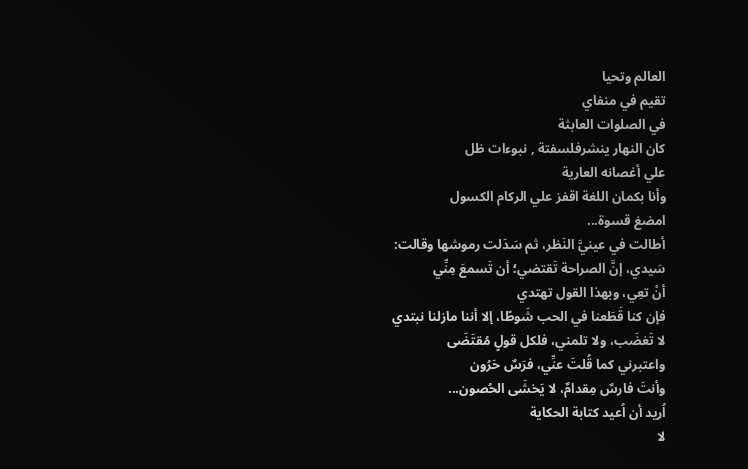العالم وتحيا
تقيم في منفاي
في الصلوات العابثة
كان النهار ينشرفلسفتة , نبوءات ظل
علي أغصانه العارية
وأنا بكمان اللغة اقفز علي الركام الكسول
امضغ قسوة...
أطالت في عينيَّ النَظر، ثم سَدَلت رموشها وقالت:
سَيدي، إنَّ الصراحة تَقتضي؛ أن تَسمعَ مِنِّي
أنْ تعِي، وبهذا القول تهتدي
فإن كنا قَطَعنا في الحب شَوطًا، إلا أننا مازلنا نبتدي
لا تَغضَب، ولا تلمني، فلكل قولٍ مُقتَضَى
واعتبرني كما قُلتَ عنِّي، فرَسٌ حَرُون
وأنتَ فارسٌ مِقدامٌ، لا يَخشَى الحُصون...
اُريد أن اُعيد كتابة الحكاية
لا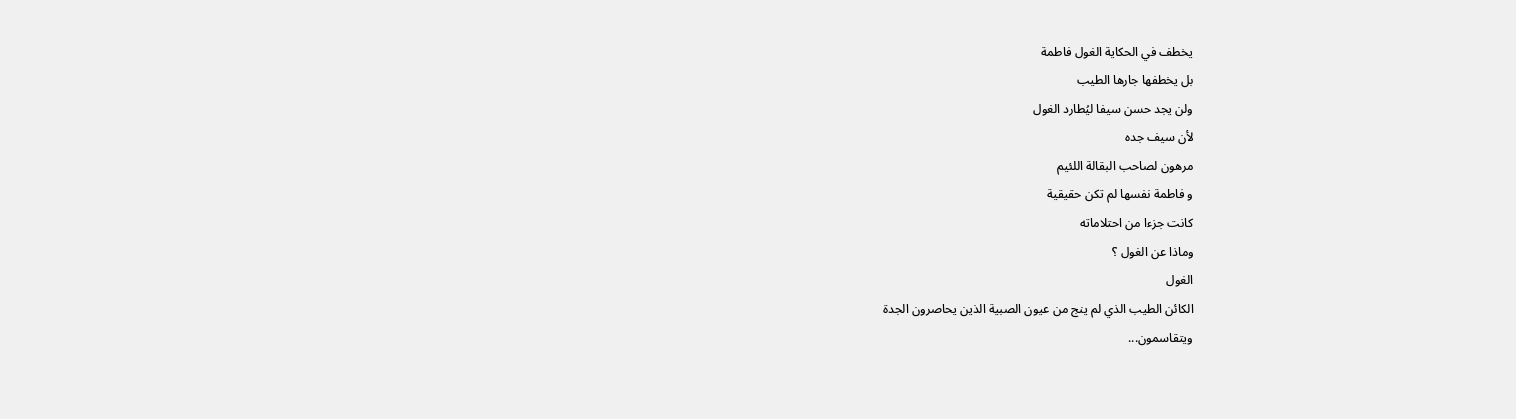يخطف في الحكاية الغول فاطمة
بل يخطفها جارها الطيب
ولن يجد حسن سيفا ليُطارد الغول
لأن سيف جده
مرهون لصاحب البقالة اللئيم
و فاطمة نفسها لم تكن حقيقية
كانت جزءا من احتلاماته
وماذا عن الغول ؟
الغول
الكائن الطيب الذي لم ينج من عيون الصبية الذين يحاصرون الجدة
ويتقاسمون...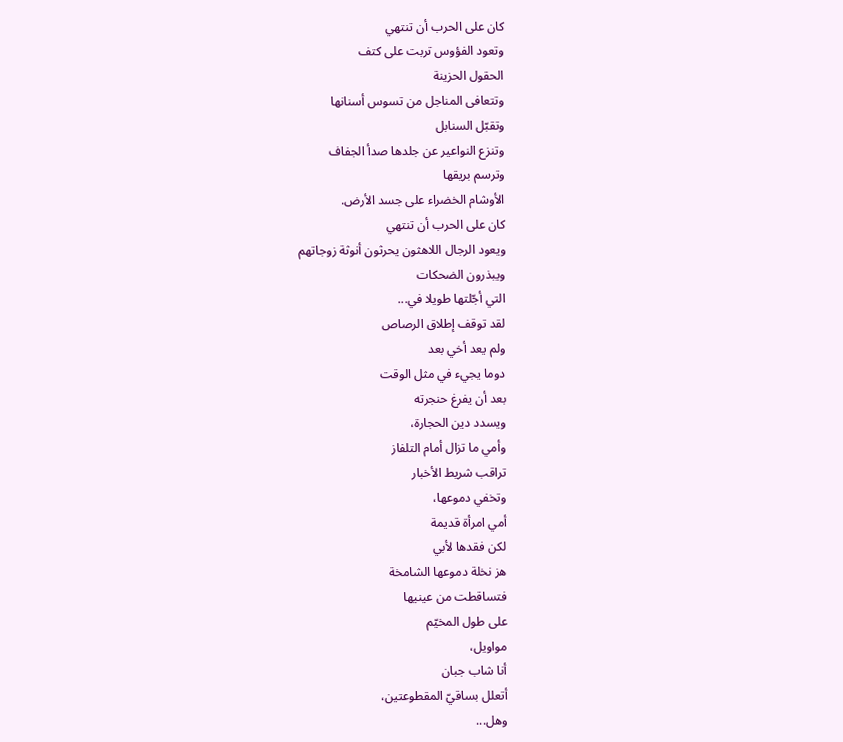كان على الحرب أن تنتهي
وتعود الفؤوس تربت على كتف
الحقول الحزينة
وتتعافى المناجل من تسوس أسنانها
وتقبّل السنابل
وتنزع النواعير عن جلدها صدأ الجفاف
وترسم بريقها
الأوشام الخضراء على جسد الأرض.
كان على الحرب أن تنتهي
ويعود الرجال اللاهثون يحرثون أنوثة زوجاتهم
ويبذرون الضحكات
التي أجّلتها طويلا في...
لقد توقف إطلاق الرصاص
ولم يعد أخي بعد
دوما يجيء في مثل الوقت
بعد أن يفرغ حنجرته
ويسدد دين الحجارة،
وأمي ما تزال أمام التلفاز
تراقب شريط الأخبار
وتخفي دموعها،
أمي امرأة قديمة
لكن فقدها لأبي
هز نخلة دموعها الشامخة
فتساقطت من عينيها
على طول المخيّم
مواويل،
أنا شاب جبان
أتعلل بساقيّ المقطوعتين،
وهل...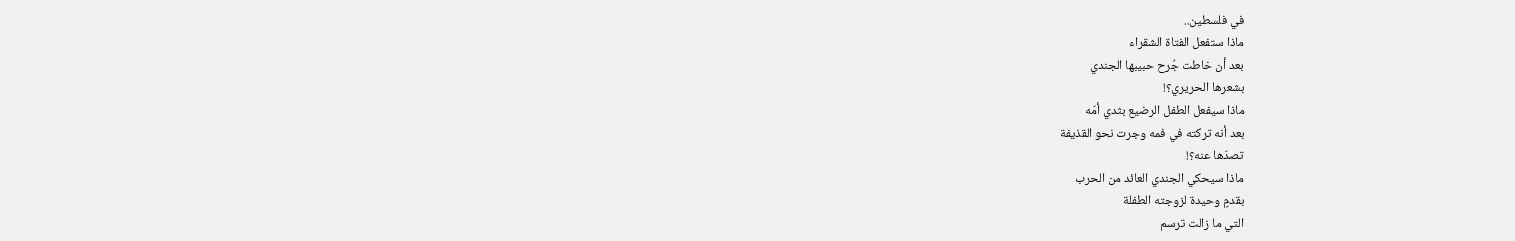في فلسطين..
ماذا ستفعل الفتاة الشقراء
بعد أن خاطت جُرح حبيبها الجندي
بشعرها الحريري؟!
ماذا سيفعل الطفل الرضيع بثدي أمّه
بعد أنه تركته في فمه وجرت نحو القذيفة
تصدّها عنه؟!
ماذا سيحكي الجندي العائد من الحرب
بقدمٍ وحيدة لزوجته الطفلة
التي ما زالت ترسم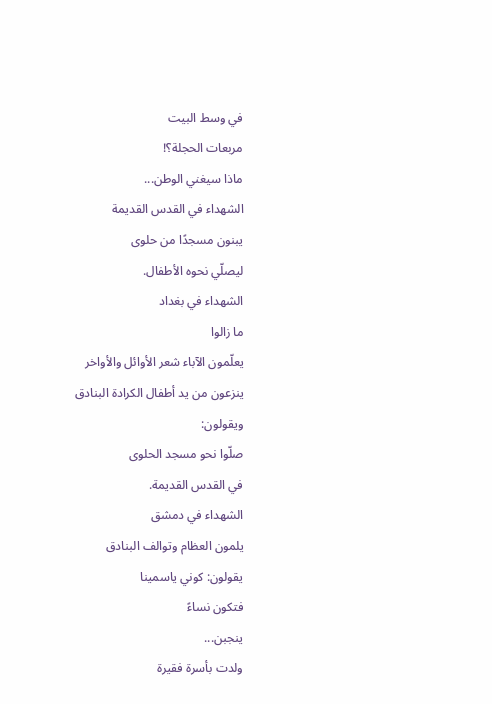في وسط البيت
مربعات الحجلة؟!
ماذا سيغني الوطن...
الشهداء في القدس القديمة
يبنون مسجدًا من حلوى
ليصلّي نحوه الأطفال.
الشهداء في بغداد
ما زالوا
يعلّمون الآباء شعر الأوائل والأواخر
ينزعون من يد أطفال الكرادة البنادق
ويقولون:
صلّوا نحو مسجد الحلوى
في القدس القديمة.
الشهداء في دمشق
يلمون العظام وتوالف البنادق
يقولون: كوني ياسمينا
فتكون نساءً
ينجبن...
ولدت بأسرة فقيرة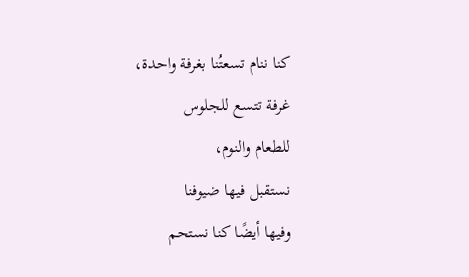كنا ننام تسعتُنا بغرفة واحدة،
غرفة تتسع للجلوس
للطعام والنوم،
نستقبل فيها ضيوفنا
وفيها أيضًا كنا نستحم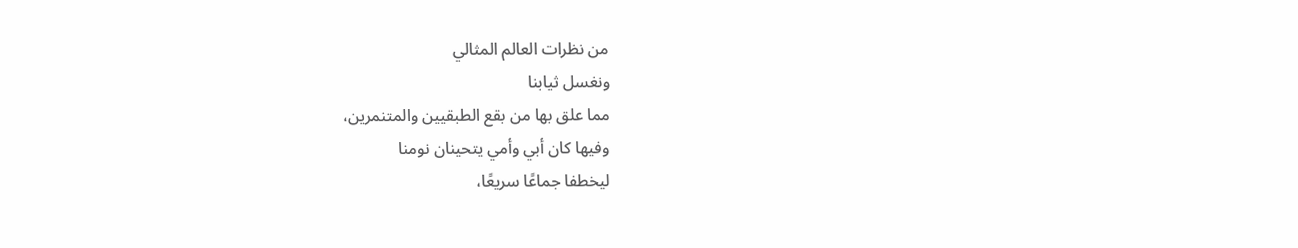من نظرات العالم المثالي
ونغسل ثيابنا
مما علق بها من بقع الطبقيين والمتنمرين،
وفيها كان أبي وأمي يتحينان نومنا
ليخطفا جماعًا سريعًا،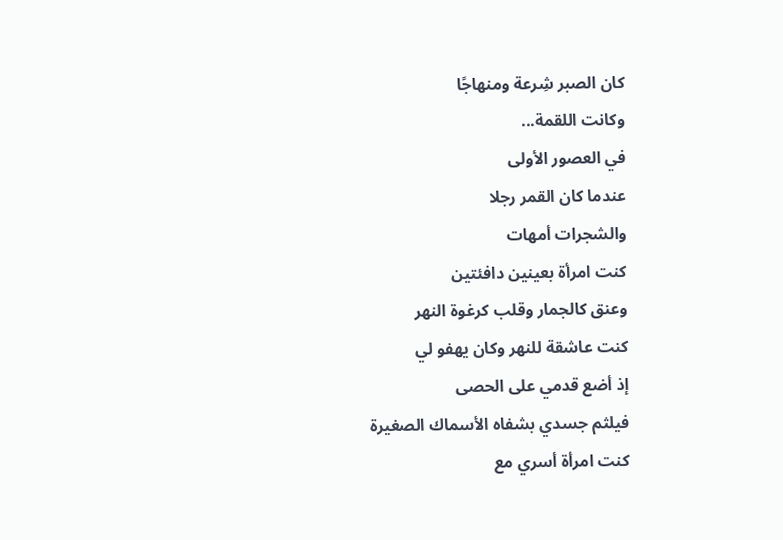كان الصبر شِرعة ومنهاجًا
وكانت اللقمة...
في العصور الأولى
عندما كان القمر رجلا
والشجرات أمهات
كنت امرأة بعينين دافئتين
وعنق كالجمار وقلب كرغوة النهر
كنت عاشقة للنهر وكان يهفو لي
إذ أضع قدمي على الحصى
فيلثم جسدي بشفاه الأسماك الصغيرة
كنت امرأة أسري مع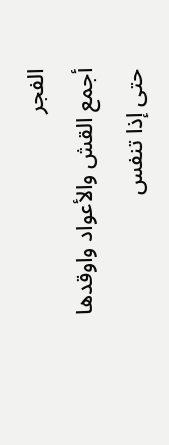الفجر
أجمع القش والأعواد واوقدها
حتى إذا تنفس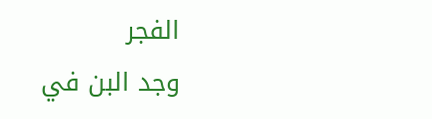الفجر
وجد البن في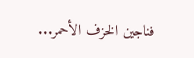فناجين الخزف الأحمر...